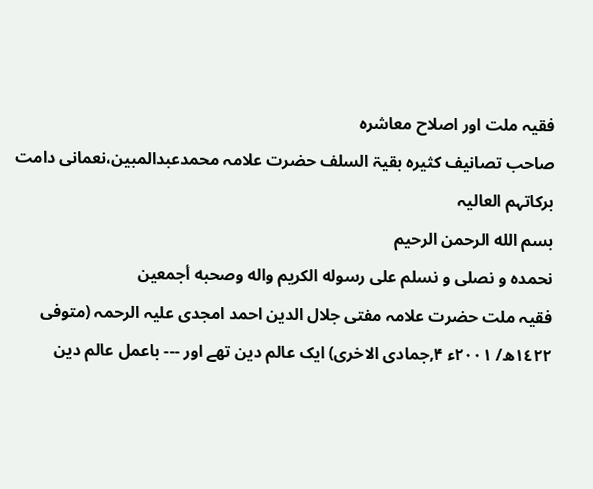فقیہ ملت اور اصلاح معاشرہ
صاحب تصانیف کثیرہ بقیۃ السلف حضرت علامہ محمدعبدالمبین،نعمانی دامت برکاتہم العالیہ
بسم الله الرحمن الرحیم
نحمده و نصلی و نسلم على رسوله الكريم واله وصحبه أجمعين
فقیہ ملت حضرت علامہ مفتی جلال الدین احمد امجدی علیہ الرحمہ (متوفی ١٤٢٢ھ/ ۲۰۰۱ء ۴,جمادی الاخری) ایک عالم دین تھے اور --- باعمل عالم دین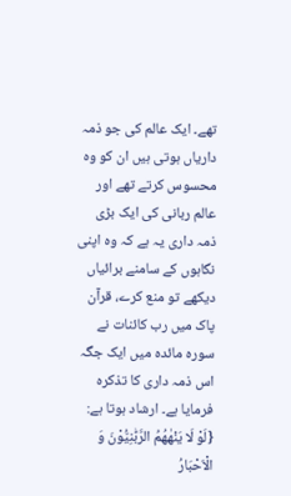تھے۔ ایک عالم کی جو ذمہ داریاں ہوتی ہیں ان کو وہ محسوس کرتے تھے اور عالم ربانی کی ایک بڑی ذمہ داری یہ ہے کہ وہ اپنی نگاہوں کے سامنے برائیاں دیکھے تو منع کرے، قرآن پاک میں رب کائنات نے سورہ مائدہ میں ایک جگہ اس ذمہ داری کا تذکرہ فرمایا ہے۔ ارشاد ہوتا ہے: {لَوْ لَا یَنْهٰهُمُ الرَّبّٰنِیُّوْنَ وَ الْاَحْبَارُ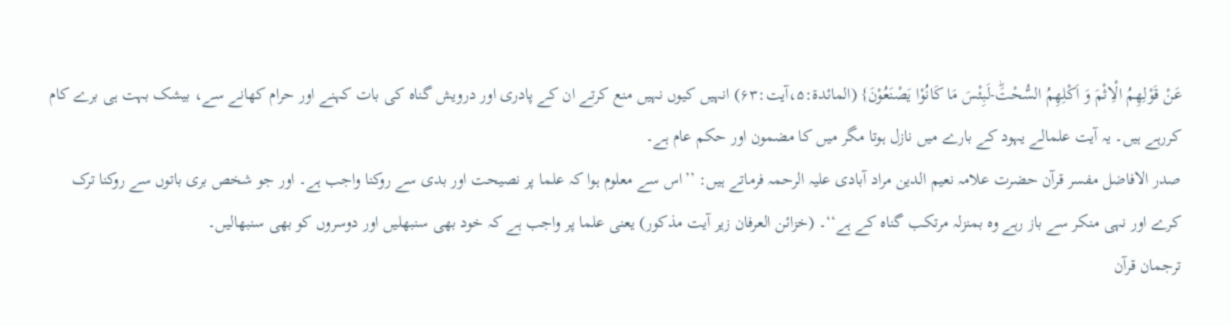عَنْ قَوْلِهِمُ الْاِثْمَ وَ اَكْلِهِمُ السُّحْتَؕ-لَبِئْسَ مَا كَانُوْا یَصْنَعُوْنَ} (المائدة:۵،آیت:۶۳) انہیں کیوں نہیں منع کرتے ان کے پادری اور درویش گناہ کی بات کہنے اور حرام کھانے سے، بیشک بہت ہی برے کام کررہے ہیں۔ یہ آیت علمالے یہود کے بارے میں نازل ہوتا مگر میں کا مضمون اور حکم عام ہے۔
صدر الافاضل مفسر قرآن حضرت علامہ نعیم الدین مراد آبادی علیہ الرحمہ فرماتے ہیں: ’’اس سے معلوم ہوا کہ علما پر نصیحت اور بدی سے روکنا واجب ہے۔ اور جو شخص بری باتوں سے روکنا ترک کرے اور نہی منکر سے باز رہے وہ بمنزلہ مرتکب گناہ کے ہے‘‘۔ (خزائن العرفان زیر آیت مذکور) یعنی علما پر واجب ہے کہ خود بھی سنبھلیں اور دوسروں کو بھی سنبھالیں۔
ترجمان قرآن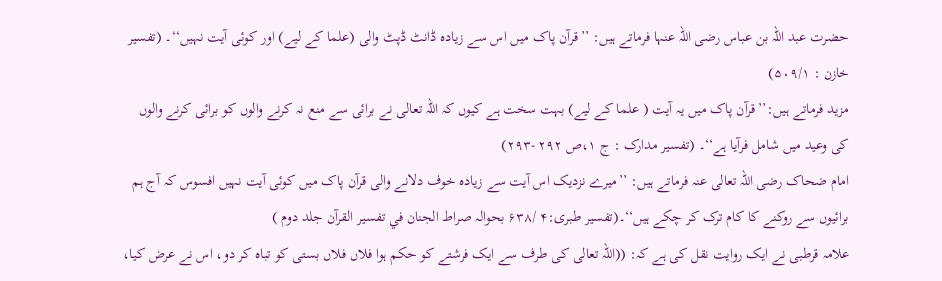حضرت عبد اللہ بن عباس رضی اللہ عنہا فرماتے ہیں: ’’قرآن پاک میں اس سے زیادہ ڈانٹ ڈپٹ والی (علما کے لیے) اور کوئی آیت نہیں‘‘۔ (تفسیر خازن : ۵۰۹/۱)
مزید فرماتے ہیں:’’قرآن پاک میں یہ آیت ( علما کے لیے) بہت سخت ہے کیوں کہ اللہ تعالی نے برائی سے منع نہ کرنے والوں کو برائی کرنے والوں کی وعید میں شامل فرآیا ہے‘‘۔ (تفسیر مدارک : ج ۱،ص ۲۹۲ -۲۹۳)
امام ضحاک رضی اللہ تعالی عنہ فرماتے ہیں: ’’میرے نزدیک اس آیت سے زیادہ خوف دلانے والی قرآن پاک میں کوئی آیت نہیں افسوس کہ آج ہم برائیوں سے روکنے کا کام ترک کر چکے ہیں‘‘۔(تفسیر طبری:۴ /۶۳۸ بحوالہ صراط الجنان في تفسير القرآن جلد دوم )
علامہ قرطبی نے ایک روایت نقل کی ہے کہ: ((اللہ تعالی کی طرف سے ایک فرشتے کو حکم ہوا فلاں فلاں بستی کو تباہ کر دو، اس نے عرض کیا،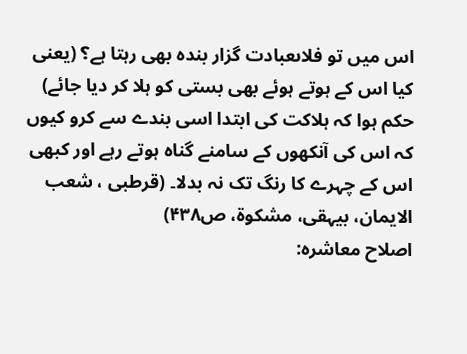اس میں تو فلاںعبادت گزار بندہ بھی رہتا ہے؟ (یعنی کیا اس کے ہوتے ہوئے بھی بستی کو ہلا کر دیا جائے) حکم ہوا کہ ہلاکت کی ابتدا اسی بندے سے کرو کیوں کہ اس کی آنکھوں کے سامنے گناہ ہوتے رہے اور کبھی اس کے چہرے کا رنگ تک نہ بدلا۔ (قرطبی ، شعب الایمان، بیہقی، مشکوۃ، ص۴۳۸)
اصلاح معاشرہ: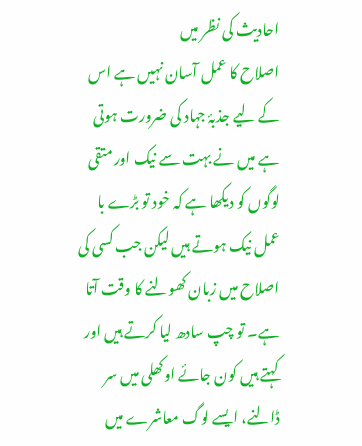احادیث کی نظر میں
اصلاح کا عمل آسان نہیں ہے اس کے لیے جذبۂ جہاد کی ضرورت ہوتی ہے میں نے بہت سے نیک اور متقی لوگوں کو دیکھا ہے کہ خود تو بڑے با عمل نیک ہوتے ہیں لیکن جب کسی کی اصلاح میں زبان کھولنے کا وقت آتا ہے۔ تو چپ سادھ لیا کرتے ہیں اور کہتے ہیں کون جائے اوکھلی میں سر ڈالنے، ایسے لوگ معاشرے میں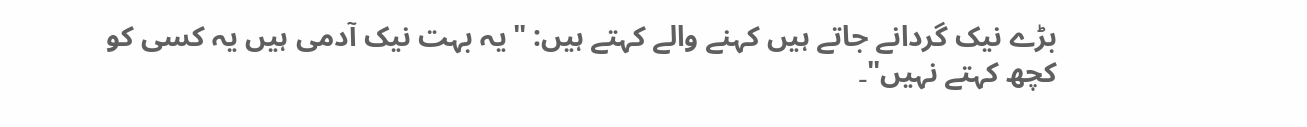بڑے نیک گردانے جاتے ہیں کہنے والے کہتے ہیں: "یہ بہت نیک آدمی ہیں یہ کسی کو کچھ کہتے نہیں"۔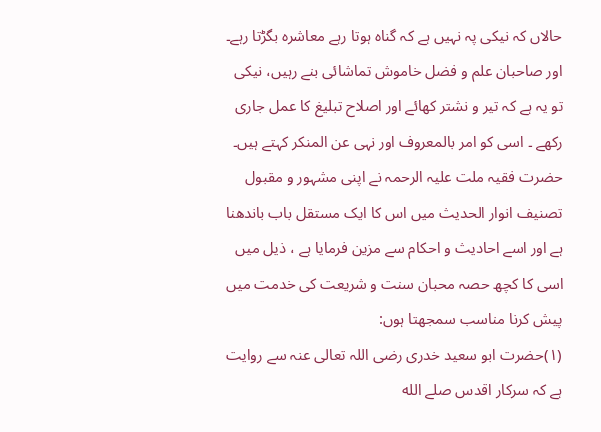حالاں کہ نیکی پہ نہیں ہے کہ گناہ ہوتا رہے معاشرہ بگڑتا رہے۔ اور صاحبان علم و فضل خاموش تماشائی بنے رہیں، نیکی تو یہ ہے کہ تیر و نشتر کھائے اور اصلاح تبلیغ کا عمل جاری رکھے ۔ اسی کو امر بالمعروف اور نہی عن المنکر کہتے ہیں۔ حضرت فقیہ ملت علیہ الرحمہ نے اپنی مشہور و مقبول تصنیف انوار الحدیث میں اس کا ایک مستقل باب باندھنا ہے اور اسے احادیث و احکام سے مزین فرمایا ہے ، ذیل میں اسی کا کچھ حصہ محبان سنت و شریعت کی خدمت میں پیش کرنا مناسب سمجھتا ہوں:
(۱)حضرت ابو سعید خدری رضی اللہ تعالی عنہ سے روایت ہے کہ سرکار اقدس صلے الله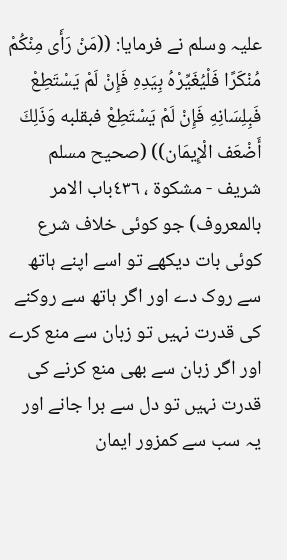علیہ وسلم نے فرمایا: ((مَنْ رَأَى مِنْكُمْ مُنْكَرًا فَلْيُغَيِّرْهُ بِيَدِهِ فَإِنْ لَمْ يَسْتَطِعْ فَبِلِسَانِهِ فَإِنْ لَمْ يَسْتَطِعْ فبقلبه وَذَلِكَ أَضْعَف الْإِيمَان)) (صحيح مسلم شریف - مشكوة ، ٤٣٦باب الامر بالمعروف) جو کوئی خلاف شرع کوئی بات دیکھے تو اسے اپنے ہاتھ سے روک دے اور اگر ہاتھ سے روکنے کی قدرت نہیں تو زبان سے منع کرے اور اگر زبان سے بھی منع کرنے کی قدرت نہیں تو دل سے برا جانے اور یہ سب سے کمزور ایمان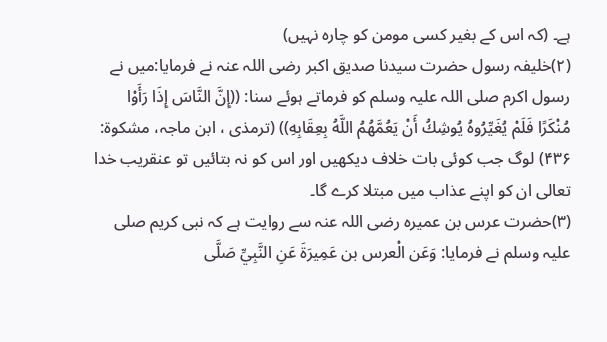ہے۔ (کہ اس کے بغیر کسی مومن کو چارہ نہیں)
(۲)خلیفہ رسول حضرت سیدنا صدیق اکبر رضی اللہ عنہ نے فرمایا:میں نے
رسول اکرم صلی اللہ علیہ وسلم کو فرماتے ہوئے سنا: ((إِنَّ النَّاسَ إِذَا رَأَوْا مُنْكَرًا فَلَمْ يُغَيِّرُوهُ يُوشِكُ أَنْ يَعُمَّهُمُ اللَّهُ بِعِقَابِهِ)) (ترمذی ، ابن ماجہ، مشكوة: ۴۳۶) لوگ جب کوئی بات خلاف دیکھیں اور اس کو نہ بتائیں تو عنقریب خدا تعالی ان کو اپنے عذاب میں مبتلا کرے گا۔
(۳)حضرت عرس بن عمیرہ رضی اللہ عنہ سے روایت ہے کہ نبی کریم صلی علیہ وسلم نے فرمایا: وَعَن الْعرس بن عَمِيرَةَ عَنِ النَّبِيِّ صَلَّى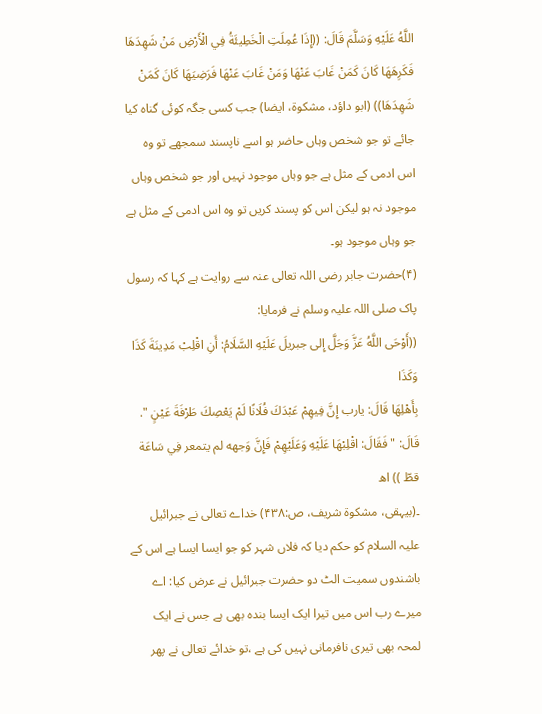اللَّهُ عَلَيْهِ وَسَلَّمَ قَالَ: ((إِذَا عُمِلَتِ الْخَطِيئَةُ فِي الْأَرْضِ مَنْ شَهِدَهَا فَكَرِهَهَا كَانَ كَمَنْ غَابَ عَنْهَا وَمَنْ غَابَ عَنْهَا فَرَضِيَهَا كَانَ كَمَنْ شَهِدَهَا)) (ابو داؤد، مشکوۃ، ایضا) جب کسی جگہ کوئی گناہ کیا جائے تو جو شخص وہاں حاضر ہو اسے ناپسند سمجھے تو وہ اس ادمی کے مثل ہے جو وہاں موجود نہیں اور جو شخص وہاں موجود نہ ہو لیکن اس کو پسند کریں تو وہ اس ادمی کے مثل ہے جو وہاں موجود ہو۔
(۴)حضرت جابر رضی اللہ تعالی عنہ سے روایت ہے کہا کہ رسول پاک صلی اللہ علیہ وسلم نے فرمایا:
((أَوْحَى اللَّهُ عَزَّ وَجَلَّ إِلى جبريلَ عَلَيْهِ السَّلَامُ: أَنِ اقْلِبْ مَدِينَةَ كَذَا وَكَذَا
بِأَهْلِهَا قَالَ: يارب إِنَّ فِيهِمْ عَبْدَكَ فُلَانًا لَمْ يَعْصِكَ طَرْفَةَ عَيْنٍ ". قَالَ: " فَقَالَ: اقْلِبْهَا عَلَيْهِ وَعَلَيْهِمْ فَإِنَّ وَجهه لم يتمعر فِي سَاعَة قطّ )) اھ
۔(بیہقی، مشکوۃ شریف، ص:۴۳۸) خداے تعالی نے جبرائیل علیہ السلام کو حکم دیا کہ فلاں شہر کو جو ایسا ایسا ہے اس کے باشندوں سمیت الٹ دو حضرت جبرائیل نے عرض کیا: اے میرے رب اس میں تیرا ایک ایسا بندہ بھی ہے جس نے ایک لمحہ بھی تیری نافرمانی نہیں کی ہے ،تو خدائے تعالی نے پھر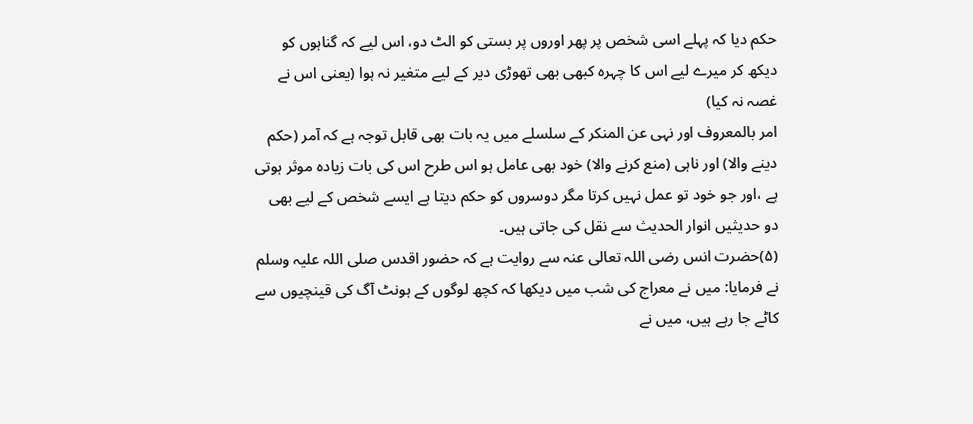حکم دیا کہ پہلے اسی شخص پر پھر اوروں پر بستی کو الٹ دو، اس لیے کہ گناہوں کو دیکھ کر میرے لیے اس کا چہرہ کبھی بھی تھوڑی دیر کے لیے متغیر نہ ہوا (یعنی اس نے غصہ نہ کیا)
امر بالمعروف اور نہی عن المنکر کے سلسلے میں یہ بات بھی قابل توجہ ہے کہ آمر (حکم دینے والا) اور ناہی (منع کرنے والا) خود بھی عامل ہو اس طرح اس کی بات زیادہ موثر ہوتی ہے ،اور جو خود تو عمل نہیں کرتا مگر دوسروں کو حکم دیتا ہے ایسے شخص کے لیے بھی دو حدیثیں انوار الحدیث سے نقل کی جاتی ہیں۔
(۵)حضرت انس رضی اللہ تعالی عنہ سے روایت ہے کہ حضور اقدس صلی اللہ علیہ وسلم نے فرمایا: میں نے معراج کی شب میں دیکھا کہ کچھ لوگوں کے ہونٹ آگ کی قینچیوں سے کاٹے جا رہے ہیں، میں نے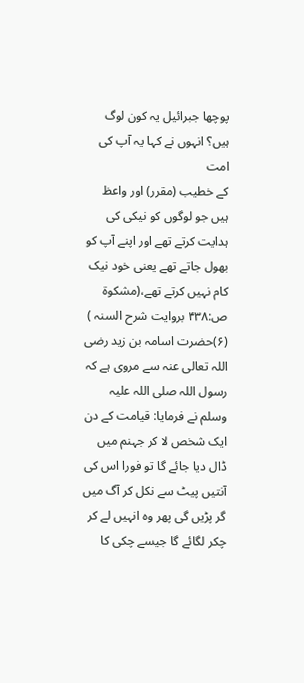پوچھا جبرائیل یہ کون لوگ ہیں؟ انہوں نے کہا یہ آپ کی امت
کے خطیب (مقرر) اور واعظ ہیں جو لوگوں کو نیکی کی ہدایت کرتے تھے اور اپنے آپ کو بھول جاتے تھے یعنی خود نیک کام نہیں کرتے تھے،(مشکوۃ ص:۴۳۸ بروایت شرح السنہ )
(۶)حضرت اسامہ بن زید رضی اللہ تعالی عنہ سے مروی ہے کہ رسول اللہ صلی اللہ علیہ وسلم نے فرمایا: قیامت کے دن ایک شخص لا کر جہنم میں ڈال دیا جائے گا تو فورا اس کی آنتیں پیٹ سے نکل کر آگ میں گر پڑیں گی پھر وہ انہیں لے کر چکر لگائے گا جیسے چکی کا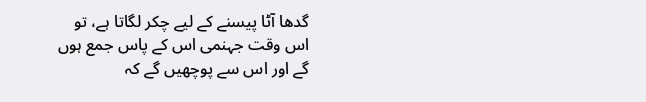گدھا آٹا پیسنے کے لیے چکر لگاتا ہے، تو اس وقت جہنمی اس کے پاس جمع ہوں گے اور اس سے پوچھیں گے کہ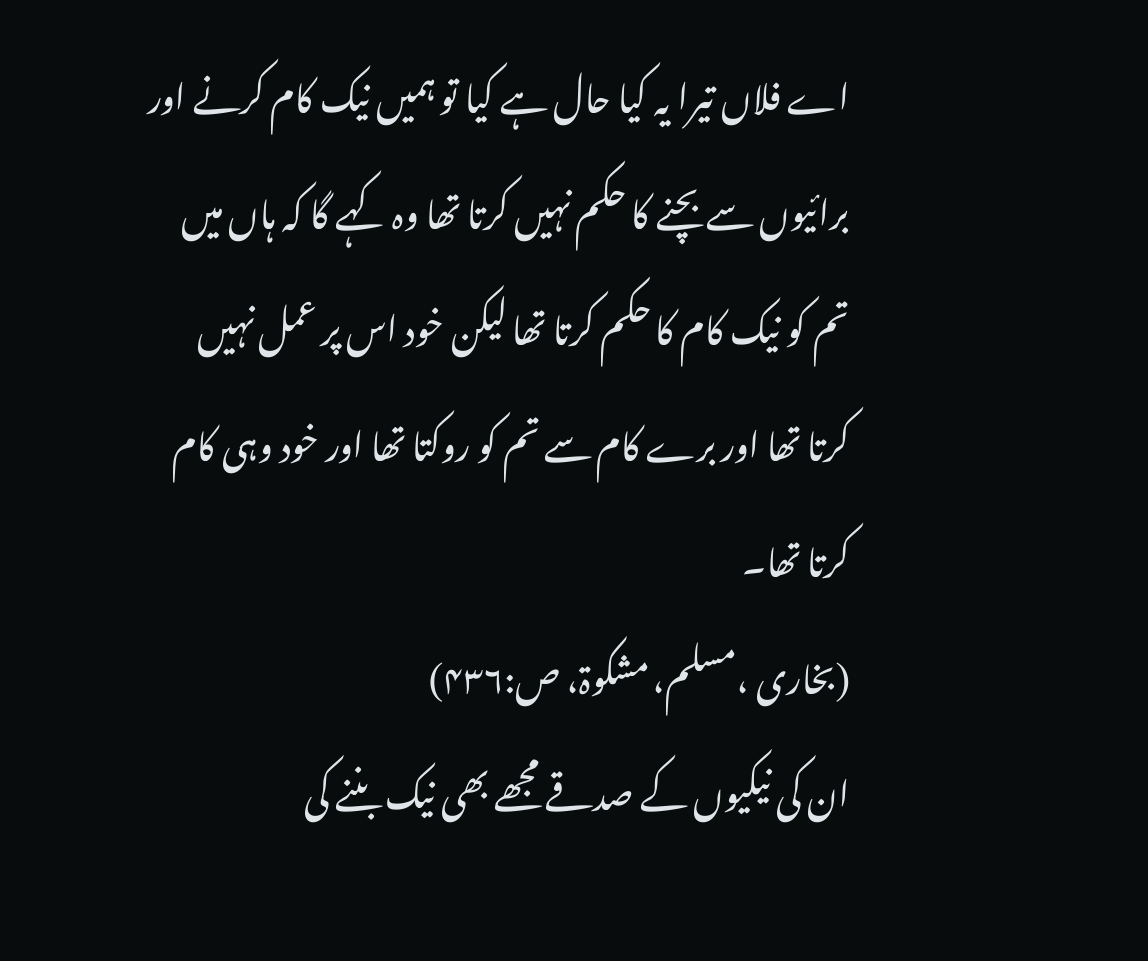اے فلاں تیرا یہ کیا حال ہے کیا تو ہمیں نیک کام کرنے اور برائیوں سے بچنے کا حکم نہیں کرتا تھا وہ کہے گا کہ ہاں میں تم کو نیک کام کا حکم کرتا تھا لیکن خود اس پر عمل نہیں کرتا تھا اور برے کام سے تم کو روکتا تھا اور خود وہی کام کرتا تھا۔
(بخاری ،مسلم، مشکوۃ، ص:۴۳۶)
ان کی نیکیوں کے صدقے مجھے بھی نیک بننے کی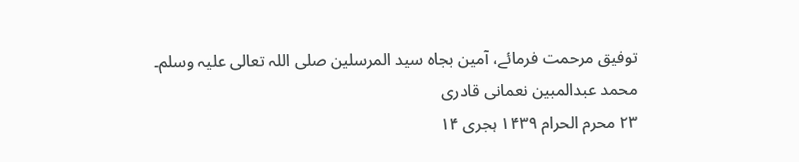توفیق مرحمت فرمائے، آمین بجاہ سید المرسلین صلی اللہ تعالی علیہ وسلم۔
محمد عبدالمبین نعمانی قادری
۲۳ محرم الحرام ۱۴۳۹ ہجری ۱۴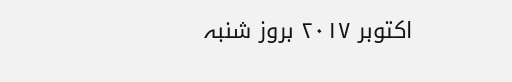اکتوبر ۲۰۱۷ بروز شنبہ